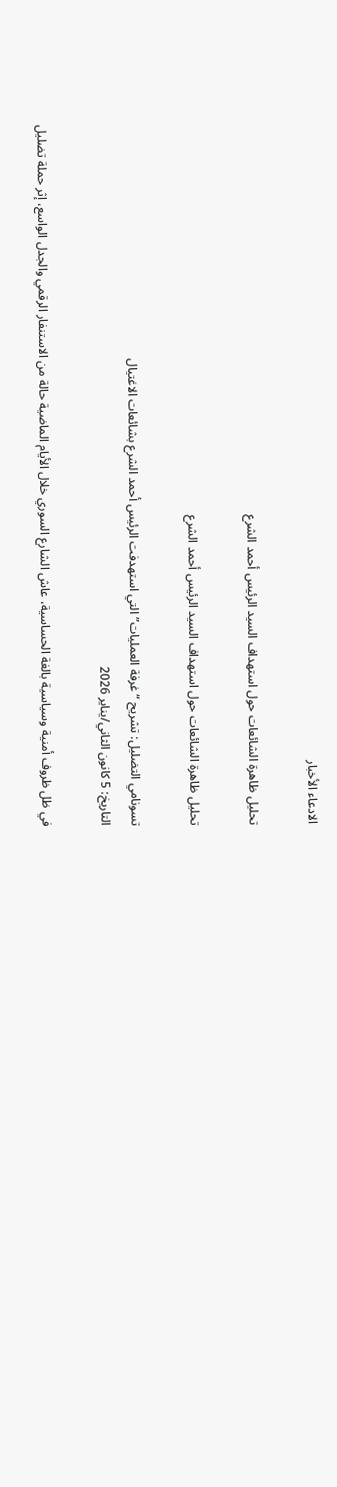الادعاء الأخبار

تحليل ظاهرة الشائعات حول استهداف السيد الرئيس أحمد الشرع

تحليل ظاهرة الشائعات حول استهداف السيد الرئيس أحمد الشرع

تسونامي التضليل: تشريح “غرفة العمليات” التي استهدفت الرئيس أحمد الشرع بشائعات الاغتيال
التاريخ: 5 كانون الثاني/يناير 2026

في ظل ظروف أمنية وسياسية بالغة الحساسية، عاش الشارع السوري خلال الأيام الماضية حالة من الاستنفار الرقمي والجدل الواسع، إثر حملة تضليل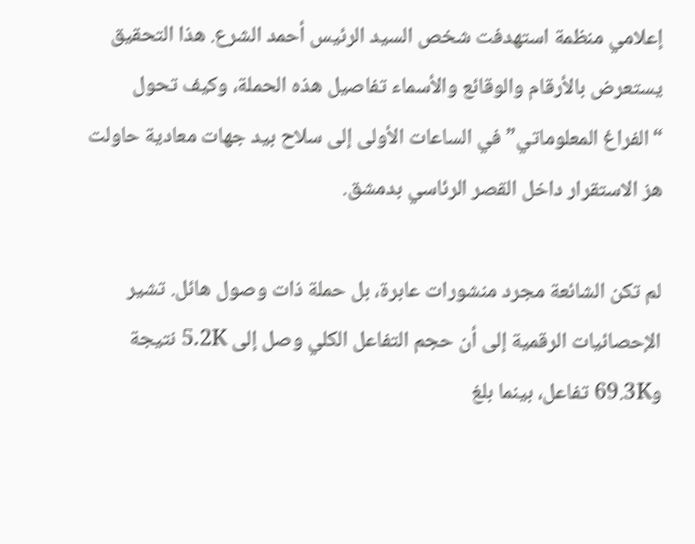إعلامي منظمة استهدفت شخص السيد الرئيس أحمد الشرع. هذا التحقيق يستعرض بالأرقام والوقائع والأسماء تفاصيل هذه الحملة، وكيف تحول “الفراغ المعلوماتي” في الساعات الأولى إلى سلاح بيد جهات معادية حاولت هز الاستقرار داخل القصر الرئاسي بدمشق.

لم تكن الشائعة مجرد منشورات عابرة، بل حملة ذات وصول هائل. تشير الإحصائيات الرقمية إلى أن حجم التفاعل الكلي وصل إلى 5.2K نتيجة و69.3K تفاعل، بينما بلغ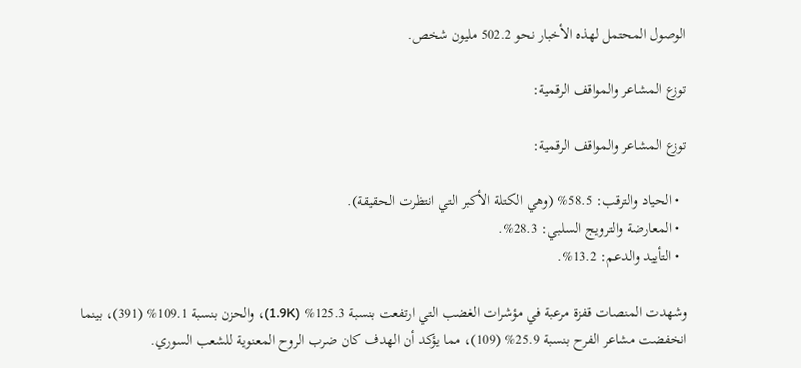الوصول المحتمل لهذه الأخبار نحو 502.2 مليون شخص.

توزع المشاعر والمواقف الرقمية:

توزع المشاعر والمواقف الرقمية:

  • الحياد والترقب: 58.5% (وهي الكتلة الأكبر التي انتظرت الحقيقة).
  • المعارضة والترويج السلبي: 28.3%.
  • التأييد والدعم: 13.2%.

وشهدت المنصات قفزة مرعبة في مؤشرات الغضب التي ارتفعت بنسبة 125.3% (1.9K)، والحزن بنسبة 109.1% (391)، بينما انخفضت مشاعر الفرح بنسبة 25.9% (109)، مما يؤكد أن الهدف كان ضرب الروح المعنوية للشعب السوري.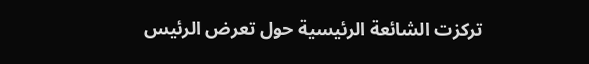تركزت الشائعة الرئيسية حول تعرض الرئيس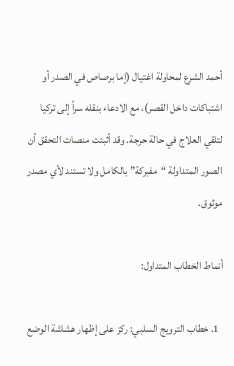أحمد الشرع لمحاولة اغتيال (إما برصاص في الصدر أو اشتباكات داخل القصر)، مع الادعاء بنقله سراً إلى تركيا لتلقي العلاج في حالة حرجة. وقد أثبتت منصات التحقق أن الصور المتداولة “مفبركة” بالكامل ولا تستند لأي مصدر موثوق.

أنماط الخطاب المتداول:

  1. خطاب الترويج السلبي: ركز على إظهار هشاشة الوضع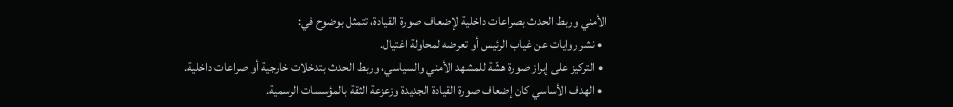الأمني وربط الحدث بصراعات داخلية لإضعاف صورة القيادة، تتمثل بوضوح في:
  • نشر روايات عن غياب الرئيس أو تعرضه لمحاولة اغتيال.
  • التركيز على إبراز صورة هشّة للمشهد الأمني والسياسي، وربط الحدث بتدخلات خارجية أو صراعات داخلية.
  • الهدف الأساسي كان إضعاف صورة القيادة الجديدة وزعزعة الثقة بالمؤسسات الرسمية.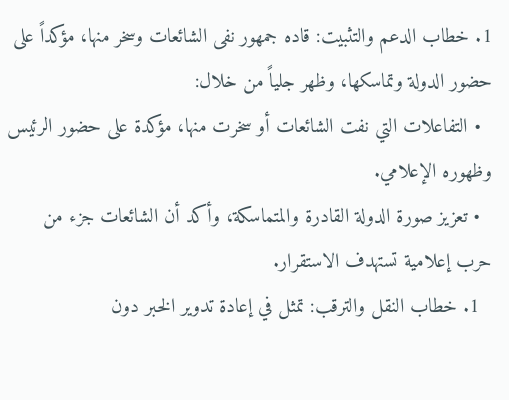1. خطاب الدعم والتثبيت: قاده جمهور نفى الشائعات وسخر منها، مؤكداً على حضور الدولة وتماسكها، وظهر جلياً من خلال:
  • التفاعلات التي نفت الشائعات أو سخرت منها، مؤكدة على حضور الرئيس وظهوره الإعلامي.
  • تعزيز صورة الدولة القادرة والمتماسكة، وأكد أن الشائعات جزء من حرب إعلامية تستهدف الاستقرار.
  1. خطاب النقل والترقب: تمثل في إعادة تدوير الخبر دون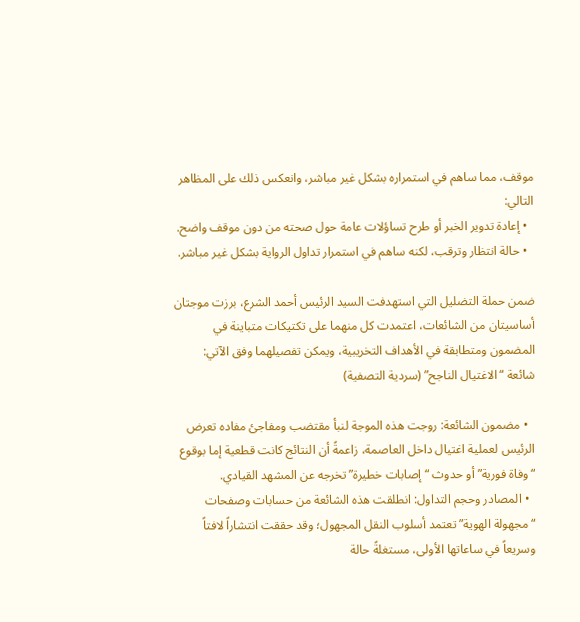موقف، مما ساهم في استمراره بشكل غير مباشر، وانعكس ذلك على المظاهر التالي:
  • إعادة تدوير الخبر أو طرح تساؤلات عامة حول صحته من دون موقف واضح.
  • حالة انتظار وترقب، لكنه ساهم في استمرار تداول الرواية بشكل غير مباشر.

ضمن حملة التضليل التي استهدفت السيد الرئيس أحمد الشرع، برزت موجتان أساسيتان من الشائعات، اعتمدت كل منهما على تكتيكات متباينة في المضمون ومتطابقة في الأهداف التخريبية، ويمكن تفصيلهما وفق الآتي:
شائعة “الاغتيال الناجح” (سردية التصفية)

  • مضمون الشائعة: روجت هذه الموجة لنبأ مقتضب ومفاجئ مفاده تعرض الرئيس لعملية اغتيال داخل العاصمة، زاعمةً أن النتائج كانت قطعية إما بوقوع “وفاة فورية” أو حدوث “إصابات خطيرة” تخرجه عن المشهد القيادي.
  • المصادر وحجم التداول: انطلقت هذه الشائعة من حسابات وصفحات “مجهولة الهوية” تعتمد أسلوب النقل المجهول؛ وقد حققت انتشاراً لافتاً وسريعاً في ساعاتها الأولى، مستغلةً حالة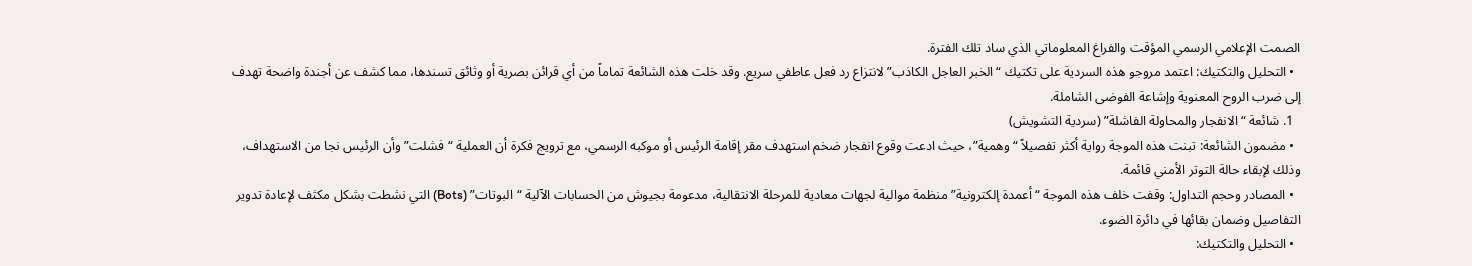الصمت الإعلامي الرسمي المؤقت والفراغ المعلوماتي الذي ساد تلك الفترة.
  • التحليل والتكتيك: اعتمد مروجو هذه السردية على تكتيك “الخبر العاجل الكاذب” لانتزاع رد فعل عاطفي سريع. وقد خلت هذه الشائعة تماماً من أي قرائن بصرية أو وثائق تسندها، مما كشف عن أجندة واضحة تهدف إلى ضرب الروح المعنوية وإشاعة الفوضى الشاملة.
  1. شائعة “الانفجار والمحاولة الفاشلة” (سردية التشويش)
  • مضمون الشائعة: تبنت هذه الموجة رواية أكثر تفصيلاً “وهمية”، حيث ادعت وقوع انفجار ضخم استهدف مقر إقامة الرئيس أو موكبه الرسمي، مع ترويج فكرة أن العملية “فشلت” وأن الرئيس نجا من الاستهداف، وذلك لإبقاء حالة التوتر الأمني قائمة.
  • المصادر وحجم التداول: وقفت خلف هذه الموجة “أعمدة إلكترونية” منظمة موالية لجهات معادية للمرحلة الانتقالية، مدعومة بجيوش من الحسابات الآلية “البوتات” (Bots) التي نشطت بشكل مكثف لإعادة تدوير التفاصيل وضمان بقائها في دائرة الضوء.
  • التحليل والتكتيك: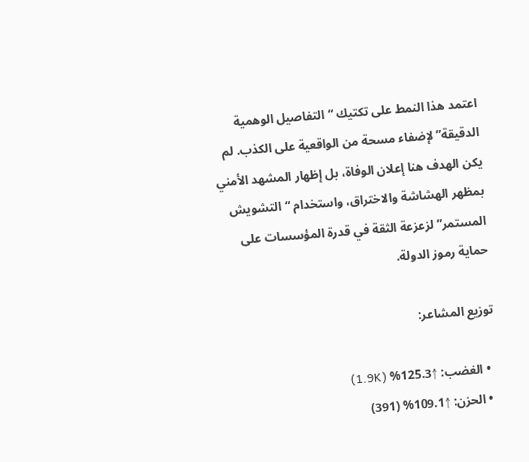اعتمد هذا النمط على تكتيك “التفاصيل الوهمية الدقيقة” لإضفاء مسحة من الواقعية على الكذب. لم يكن الهدف هنا إعلان الوفاة، بل إظهار المشهد الأمني بمظهر الهشاشة والاختراق، واستخدام “التشويش المستمر” لزعزعة الثقة في قدرة المؤسسات على حماية رموز الدولة.

توزيع المشاعر:

  • الغضب: ↑125.3% (1.9K)
  • الحزن: ↑109.1% (391)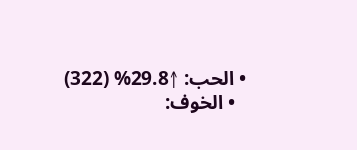• الحب: ↑29.8% (322)
  • الخوف: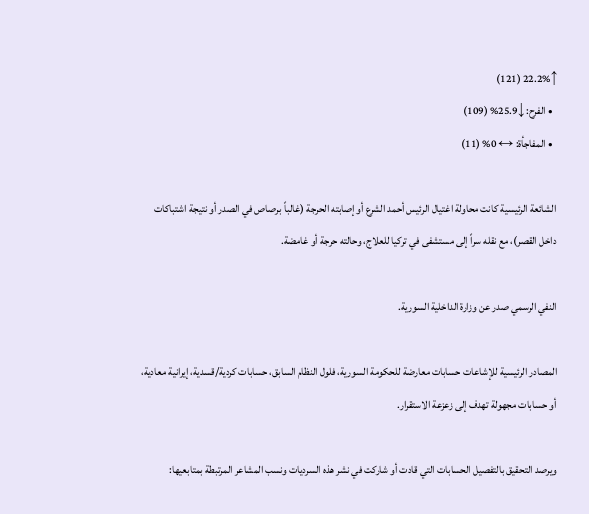↑22.2% (121)
  • الفرح: ↓25.9% (109)
  • المفاجأة: ↔ 0% (11)

الشائعة الرئيسية كانت محاولة اغتيال الرئيس أحمد الشرع أو إصابته الحرجة (غالباً برصاص في الصدر أو نتيجة اشتباكات داخل القصر)، مع نقله سراً إلى مستشفى في تركيا للعلاج، وحالته حرجة أو غامضة.

النفي الرسمي صدر عن وزارة الداخلية السورية.

المصادر الرئيسية للإشاعات حسابات معارضة للحكومة السورية، فلول النظام السابق، حسابات كردية/قسدية، إيرانية معادية، أو حسابات مجهولة تهدف إلى زعزعة الاستقرار.

ويرصد التحقيق بالتفصيل الحسابات التي قادت أو شاركت في نشر هذه السرديات ونسب المشاعر المرتبطة بمتابعيها: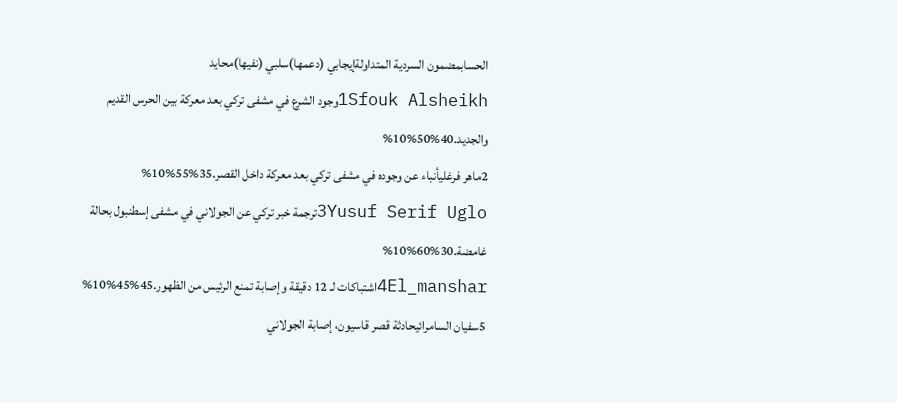الحسابمضمون السردية المتداولةإيجابي (دعمها)سلبي (نفيها)محايد
1Sfouk Alsheikhوجود الشرع في مشفى تركي بعد معركة بين الحرس القديم والجديد.40%50%10%
2ماهر فرغليأنباء عن وجوده في مشفى تركي بعد معركة داخل القصر.35%55%10%
3Yusuf Serif Ugloترجمة خبر تركي عن الجولاني في مشفى إسطنبول بحالة غامضة.30%60%10%
4El_mansharاشتباكات لـ 12 دقيقة وإصابة تمنع الرئيس من الظهور.45%45%10%
5سفيان السامرائيحادثة قصر قاسيون، إصابة الجولاني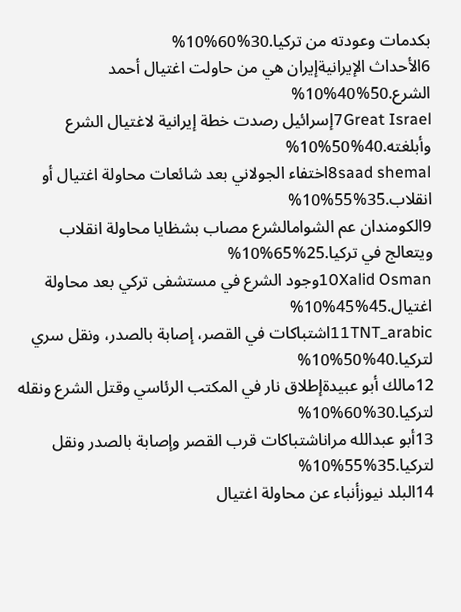بكدمات وعودته من تركيا.30%60%10%
6الأحداث الإيرانيةإيران هي من حاولت اغتيال أحمد الشرع.50%40%10%
7Great Israelإسرائيل رصدت خطة إيرانية لاغتيال الشرع وأبلغته.40%50%10%
8saad shemalاختفاء الجولاني بعد شائعات محاولة اغتيال أو انقلاب.35%55%10%
9الكومندان عم الشوامالشرع مصاب بشظايا محاولة انقلاب ويتعالج في تركيا.25%65%10%
10Xalid Osmanوجود الشرع في مستشفى تركي بعد محاولة اغتيال.45%45%10%
11TNT_arabicاشتباكات في القصر، إصابة بالصدر، ونقل سري لتركيا.40%50%10%
12مالك أبو عبيدةإطلاق نار في المكتب الرئاسي وقتل الشرع ونقله لتركيا.30%60%10%
13أبو عبدالله مراناشتباكات قرب القصر وإصابة بالصدر ونقل لتركيا.35%55%10%
14البلد نيوزأنباء عن محاولة اغتيال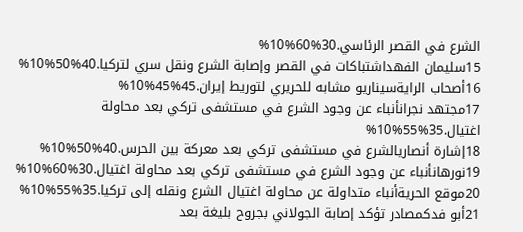الشرع في القصر الرئاسي.30%60%10%
15سليمان الفهداشتباكات في القصر وإصابة الشرع ونقل سري لتركيا.40%50%10%
16أصحاب الرايةسيناريو مشابه للحريري لتوريط إيران.45%45%10%
17مجتهد نجرانأنباء عن وجود الشرع في مستشفى تركي بعد محاولة اغتيال.35%55%10%
18إشارة أنصاريالشرع في مستشفى تركي بعد معركة بين الحرس.40%50%10%
19نورهانأنباء عن وجود الشرع في مستشفى تركي بعد محاولة اغتيال.30%60%10%
20موقع الحريةأنباء متداولة عن محاولة اغتيال الشرع ونقله إلى تركيا.35%55%10%
21أبو فدكمصادر تؤكد إصابة الجولاني بجروح بليغة بعد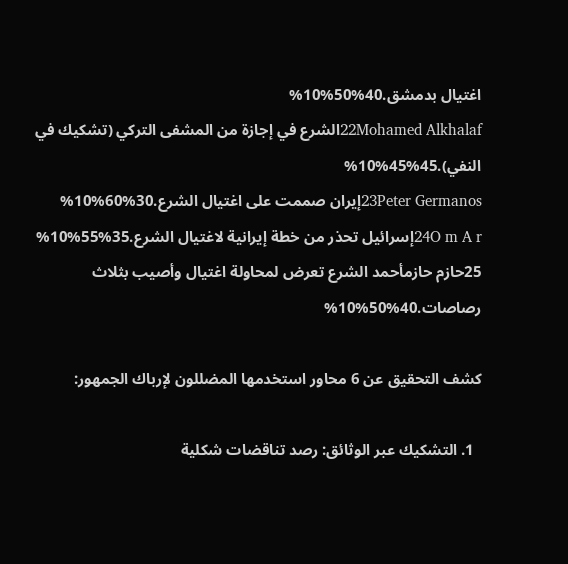اغتيال بدمشق.40%50%10%
22Mohamed Alkhalafالشرع في إجازة من المشفى التركي (تشكيك في النفي).45%45%10%
23Peter Germanosإيران صممت على اغتيال الشرع.30%60%10%
24O m A rإسرائيل تحذر من خطة إيرانية لاغتيال الشرع.35%55%10%
25حازم حازمأحمد الشرع تعرض لمحاولة اغتيال وأصيب بثلاث رصاصات.40%50%10%

كشف التحقيق عن 6 محاور استخدمها المضللون لإرباك الجمهور:

  1. التشكيك عبر الوثائق: رصد تناقضات شكلية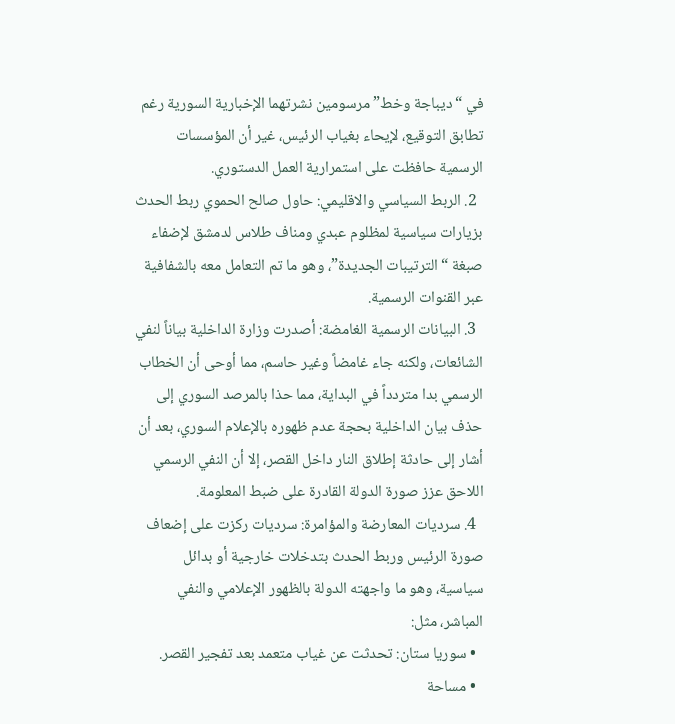في “ديباجة وخط” مرسومين نشرتهما الإخبارية السورية رغم تطابق التوقيع، لإيحاء بغياب الرئيس، غير أن المؤسسات الرسمية حافظت على استمرارية العمل الدستوري.
  2. الربط السياسي والاقليمي: حاول صالح الحموي ربط الحدث بزيارات سياسية لمظلوم عبدي ومناف طلاس لدمشق لإضفاء صبغة “الترتيبات الجديدة”، وهو ما تم التعامل معه بالشفافية عبر القنوات الرسمية.
  3. البيانات الرسمية الغامضة: أصدرت وزارة الداخلية بياناً لنفي الشائعات، ولكنه جاء غامضاً وغير حاسم، مما أوحى أن الخطاب الرسمي بدا متردداً في البداية، مما حذا بالمرصد السوري إلى حذف بيان الداخلية بحجة عدم ظهوره بالإعلام السوري، بعد أن أشار إلى حادثة إطلاق النار داخل القصر، إلا أن النفي الرسمي اللاحق عزز صورة الدولة القادرة على ضبط المعلومة.
  4. سرديات المعارضة والمؤامرة: سرديات ركزت على إضعاف صورة الرئيس وربط الحدث بتدخلات خارجية أو بدائل سياسية، وهو ما واجهته الدولة بالظهور الإعلامي والنفي المباشر، مثل:
  • سوريا ستان: تحدثت عن غياب متعمد بعد تفجير القصر.
  • مساحة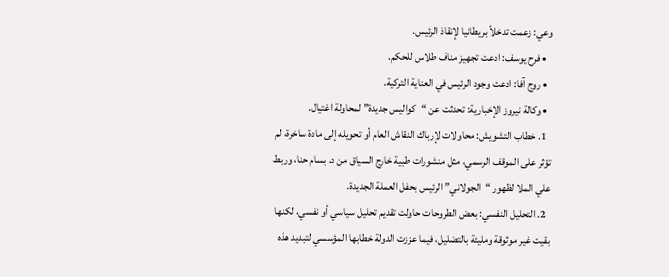وعي: زعمت تدخلاً بريطانيا لإنقاذ الرئيس.
  • فرح يوسف: ادعت تجهيز مناف طلاس للحكم.
  • روج آفا: ادعت وجود الرئيس في العناية التركية.
  • وكالة نيروز الإخبارية: تحدثت عن “كواليس جديدة” لمحاولة اغتيال.
  1. خطاب التشويش: محاولات لإرباك النقاش العام أو تحويله إلى مادة ساخرة، لم تؤثر على الموقف الرسمي، مثل منشورات طبية خارج السياق من د. بسام حنا، وربط علي الملا لظهور “الجولاني” الرئيس بحفل العملة الجديدة.
  2. التحليل النفسي: بعض الطروحات حاولت تقديم تحليل سياسي أو نفسي، لكنها بقيت غير موثوقة ومليئة بالتضليل، فيما عززت الدولة خطابها المؤسسي لتبديد هذه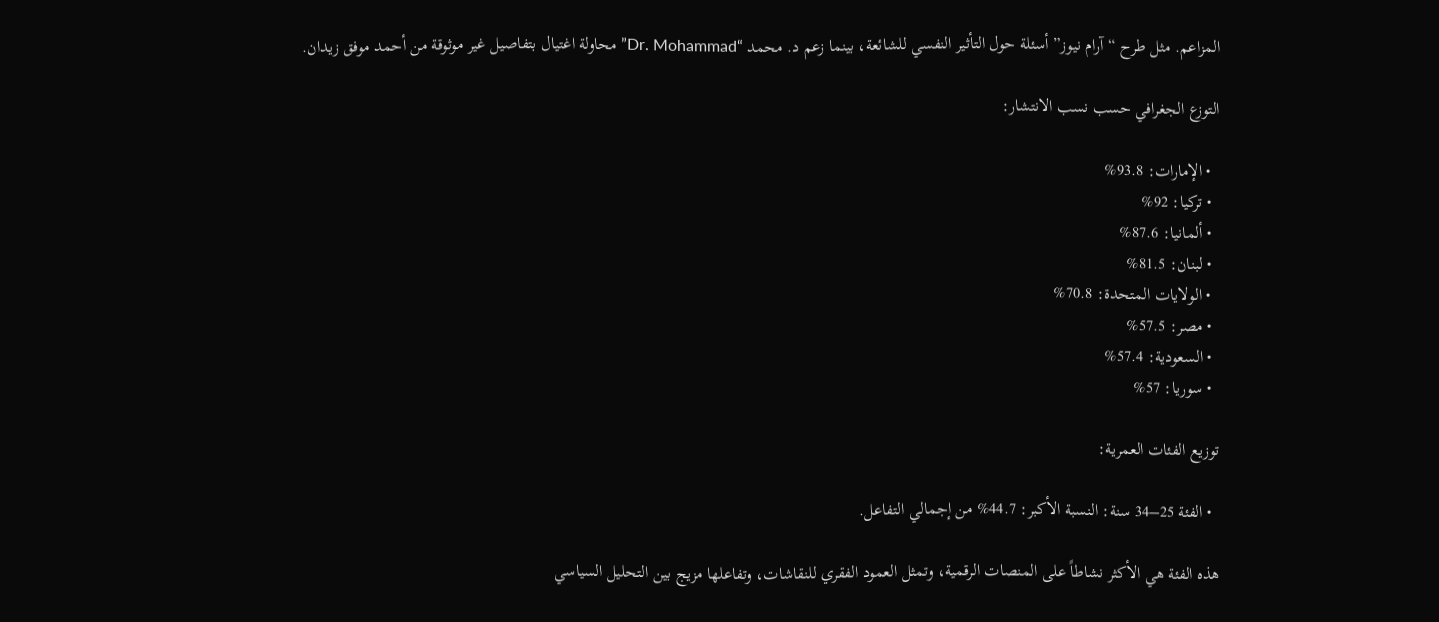المزاعم. مثل طرح “آرام نيوز” أسئلة حول التأثير النفسي للشائعة، بينما زعم د. محمد “Dr. Mohammad” محاولة اغتيال بتفاصيل غير موثوقة من أحمد موفق زيدان.

التوزع الجغرافي حسب نسب الانتشار:

  • الإمارات: 93.8%
  • تركيا: 92%
  • ألمانيا: 87.6%
  • لبنان: 81.5%
  • الولايات المتحدة: 70.8%
  • مصر: 57.5%
  • السعودية: 57.4%
  • سوريا: 57%

توزيع الفئات العمرية:

  • الفئة 25–34 سنة: النسبة الأكبر: 44.7% من إجمالي التفاعل.

هذه الفئة هي الأكثر نشاطاً على المنصات الرقمية، وتمثل العمود الفقري للنقاشات، وتفاعلها مزيج بين التحليل السياسي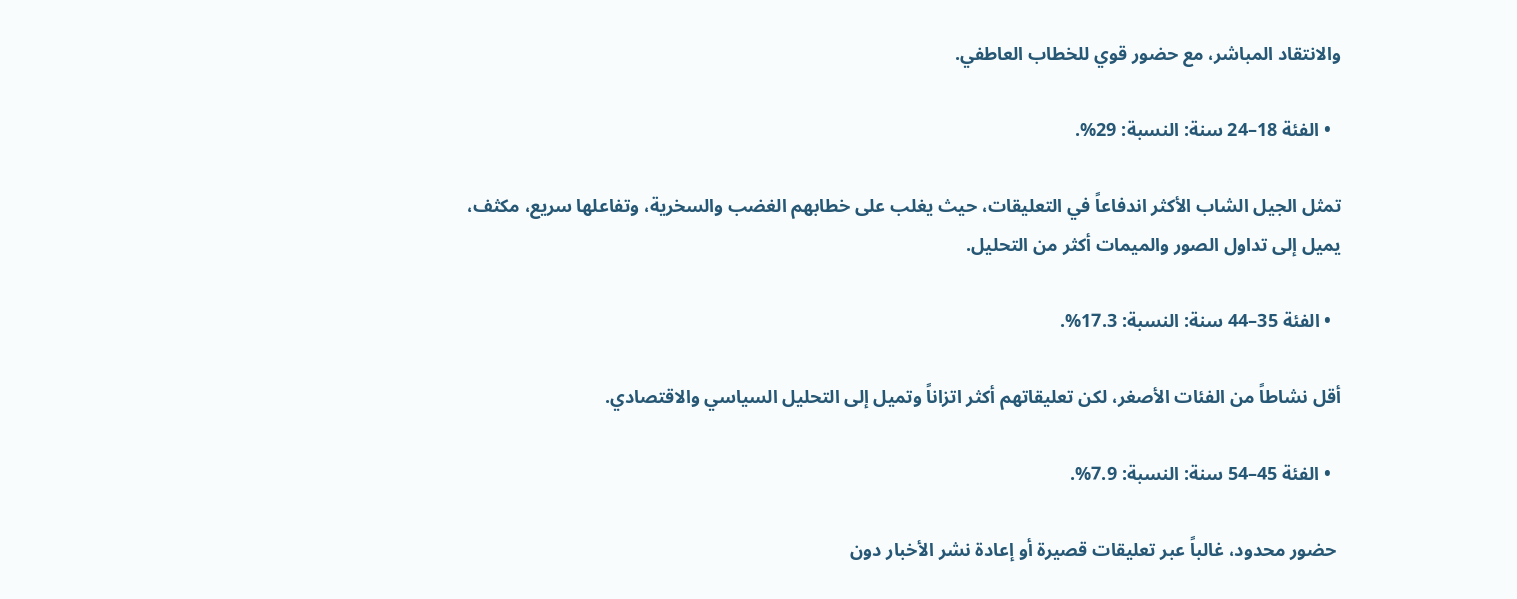والانتقاد المباشر، مع حضور قوي للخطاب العاطفي.

  • الفئة 18–24 سنة: النسبة: 29%.

تمثل الجيل الشاب الأكثر اندفاعاً في التعليقات، حيث يغلب على خطابهم الغضب والسخرية، وتفاعلها سريع، مكثف، يميل إلى تداول الصور والميمات أكثر من التحليل.

  • الفئة 35–44 سنة: النسبة: 17.3%.

أقل نشاطاً من الفئات الأصغر، لكن تعليقاتهم أكثر اتزاناً وتميل إلى التحليل السياسي والاقتصادي.

  • الفئة 45–54 سنة: النسبة: 7.9%.

 حضور محدود، غالباً عبر تعليقات قصيرة أو إعادة نشر الأخبار دون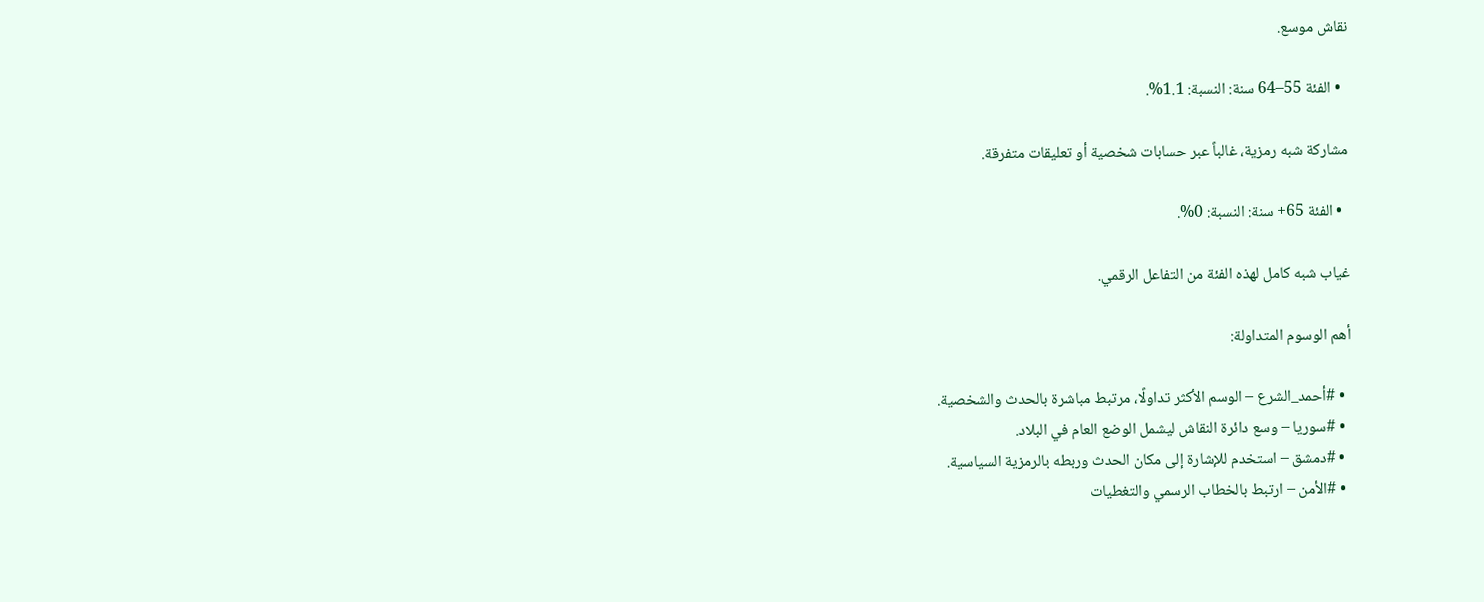نقاش موسع.

  • الفئة 55–64 سنة: النسبة: 1.1%.

مشاركة شبه رمزية، غالباً عبر حسابات شخصية أو تعليقات متفرقة.

  • الفئة 65+ سنة: النسبة: 0%.

غياب شبه كامل لهذه الفئة من التفاعل الرقمي.

أهم الوسوم المتداولة:

  • #أحمد_الشرع – الوسم الأكثر تداولًا، مرتبط مباشرة بالحدث والشخصية.
  • #سوريا – وسع دائرة النقاش ليشمل الوضع العام في البلاد.
  • #دمشق – استخدم للإشارة إلى مكان الحدث وربطه بالرمزية السياسية.
  • #الأمن – ارتبط بالخطاب الرسمي والتغطيات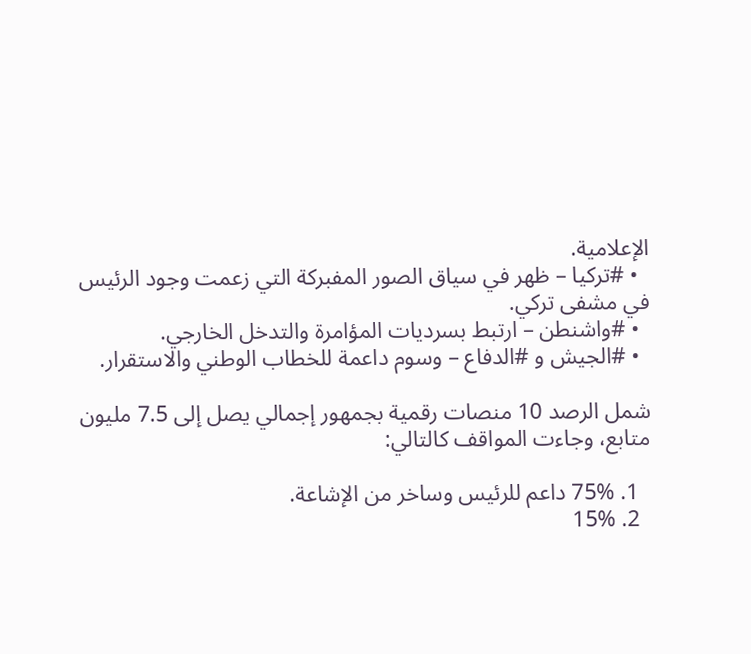الإعلامية.
  • #تركيا – ظهر في سياق الصور المفبركة التي زعمت وجود الرئيس في مشفى تركي.
  • #واشنطن – ارتبط بسرديات المؤامرة والتدخل الخارجي.
  • #الجيش و #الدفاع – وسوم داعمة للخطاب الوطني والاستقرار.

شمل الرصد 10 منصات رقمية بجمهور إجمالي يصل إلى 7.5 مليون متابع، وجاءت المواقف كالتالي:

  1. 75% داعم للرئيس وساخر من الإشاعة.
  2. 15%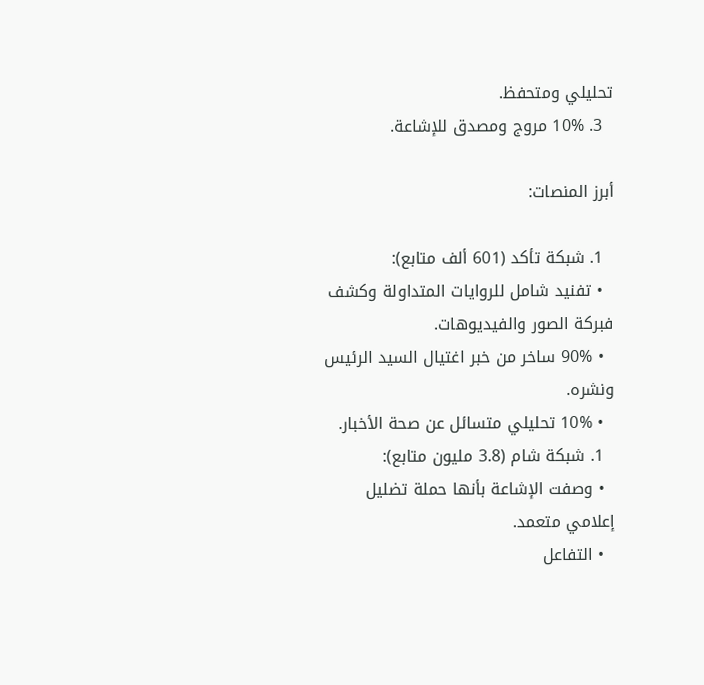تحليلي ومتحفظ.
  3. 10% مروج ومصدق للإشاعة.

أبرز المنصات:

  1. شبكة تأكد (601 ألف متابع):
  • تفنيد شامل للروايات المتداولة وكشف فبركة الصور والفيديوهات.
  • 90% ساخر من خبر اغتيال السيد الرئيس ونشره.
  • 10% تحليلي متسائل عن صحة الأخبار.
  1. شبكة شام (3.8 مليون متابع):
  • وصفت الإشاعة بأنها حملة تضليل إعلامي متعمد.
  • التفاعل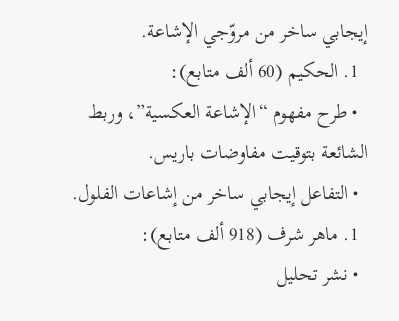إيجابي ساخر من مروّجي الإشاعة.
  1. الحكيم (60 ألف متابع):
  • طرح مفهوم “الإشاعة العكسية”، وربط الشائعة بتوقيت مفاوضات باريس.
  • التفاعل إيجابي ساخر من إشاعات الفلول.
  1. ماهر شرف (918 ألف متابع):
  • نشر تحليل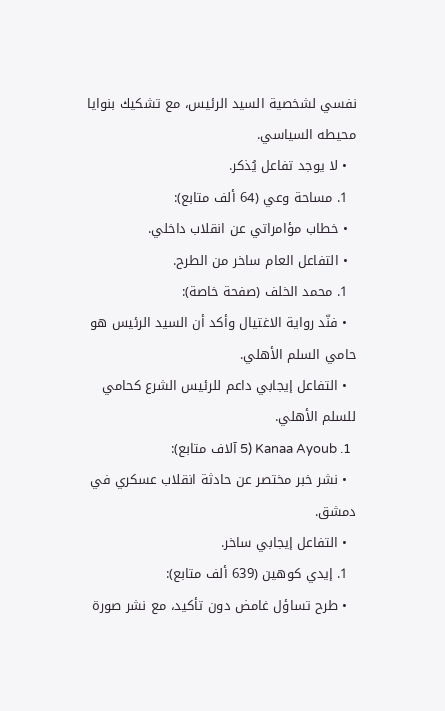نفسي لشخصية السيد الرئيس، مع تشكيك بنوايا محيطه السياسي.
  • لا يوجد تفاعل يُذكر.
  1. مساحة وعي (64 ألف متابع):
  • خطاب مؤامراتي عن انقلاب داخلي.
  • التفاعل العام ساخر من الطرح.
  1. محمد الخلف (صفحة خاصة):
  • فنّد رواية الاغتيال وأكد أن السيد الرئيس هو حامي السلم الأهلي.
  • التفاعل إيجابي داعم للرئيس الشرع كحامي للسلم الأهلي.
  1. Kanaa Ayoub (5 آلاف متابع):
  • نشر خبر مختصر عن حادثة انقلاب عسكري في دمشق.
  • التفاعل إيجابي ساخر.
  1. إيدي كوهين (639 ألف متابع):
  • طرح تساؤل غامض دون تأكيد، مع نشر صورة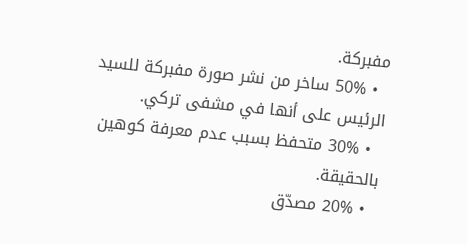مفبركة.
  • 50% ساخر من نشر صورة مفبركة للسيد الرئيس على أنها في مشفى تركي.
  • 30% متحفظ بسبب عدم معرفة كوهين بالحقيقة.
  • 20% مصدّق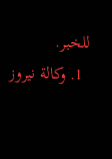للخبر.
  1. وكالة نيروز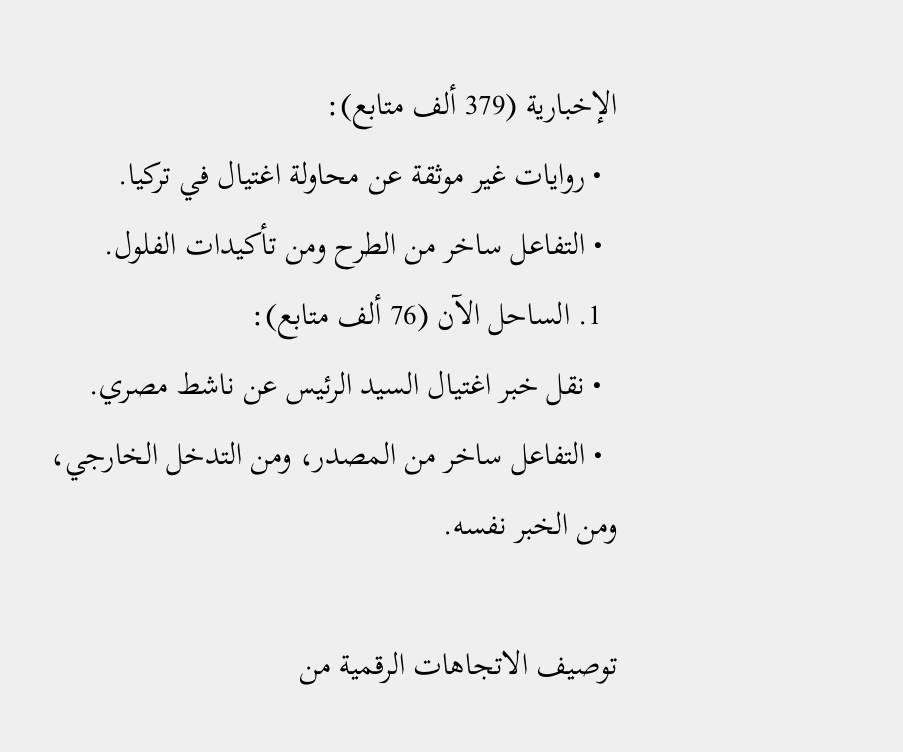الإخبارية (379 ألف متابع):
  • روايات غير موثقة عن محاولة اغتيال في تركيا.
  • التفاعل ساخر من الطرح ومن تأكيدات الفلول.
  1. الساحل الآن (76 ألف متابع):
  • نقل خبر اغتيال السيد الرئيس عن ناشط مصري.
  • التفاعل ساخر من المصدر، ومن التدخل الخارجي، ومن الخبر نفسه.

توصيف الاتجاهات الرقمية من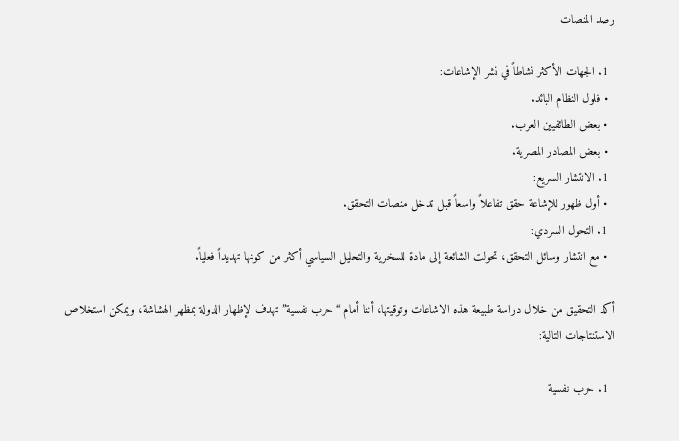رصد المنصات

  1. الجهات الأكثر نشاطاً في نشر الإشاعات:
  • فلول النظام البائد.
  • بعض الطائفيين العرب.
  • بعض المصادر المصرية.
  1. الانتشار السريع:
  • أول ظهور للإشاعة حقق تفاعلاً واسعاً قبل تدخل منصات التحقق.
  1. التحول السردي:
  • مع انتشار وسائل التحقق، تحولت الشائعة إلى مادة للسخرية والتحليل السياسي أكثر من كونها تهديداً فعلياً.

أكد التحقيق من خلال دراسة طبيعة هذه الاشاعات وتوقيتها، أننا أمام “حرب نفسية” تهدف لإظهار الدولة بمظهر الهشاشة، ويمكن استخلاص الاستنتاجات التالية:

  1. حرب نفسية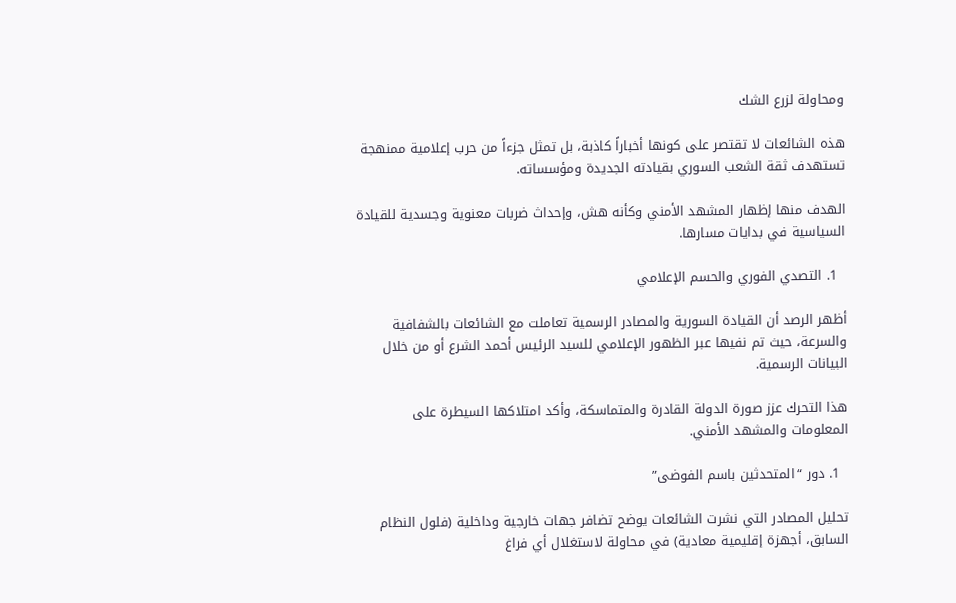ومحاولة لزرع الشك

هذه الشائعات لا تقتصر على كونها أخباراً كاذبة، بل تمثل جزءاً من حرب إعلامية ممنهجة تستهدف ثقة الشعب السوري بقيادته الجديدة ومؤسساته.

الهدف منها إظهار المشهد الأمني وكأنه هش، وإحداث ضربات معنوية وجسدية للقيادة السياسية في بدايات مسارها.

  1. التصدي الفوري والحسم الإعلامي

أظهر الرصد أن القيادة السورية والمصادر الرسمية تعاملت مع الشائعات بالشفافية والسرعة، حيث تم نفيها عبر الظهور الإعلامي للسيد الرئيس أحمد الشرع أو من خلال البيانات الرسمية.

هذا التحرك عزز صورة الدولة القادرة والمتماسكة، وأكد امتلاكها السيطرة على المعلومات والمشهد الأمني.

  1. دور “المتحدثين باسم الفوضى”

تحليل المصادر التي نشرت الشائعات يوضح تضافر جهات خارجية وداخلية (فلول النظام السابق، أجهزة إقليمية معادية) في محاولة لاستغلال أي فراغ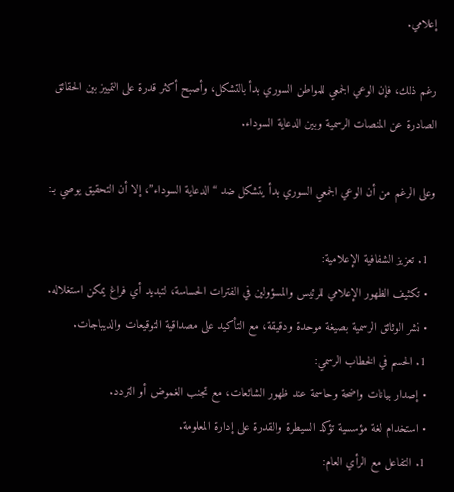إعلامي.

رغم ذلك، فإن الوعي الجمعي للمواطن السوري بدأ بالتشكل، وأصبح أكثر قدرة على التمييز بين الحقائق الصادرة عن المنصات الرسمية وبين الدعاية السوداء.

وعلى الرغم من أن الوعي الجمعي السوري بدأ يتشكل ضد “الدعاية السوداء”، إلا أن التحقيق يوصي بـ:

  1. تعزيز الشفافية الإعلامية:
  • تكثيف الظهور الإعلامي للرئيس والمسؤولين في الفترات الحساسة، لتبديد أي فراغ يمكن استغلاله.
  • نشر الوثائق الرسمية بصيغة موحدة ودقيقة، مع التأكيد على مصداقية التوقيعات والديباجات.
  1. الحسم في الخطاب الرسمي:
  • إصدار بيانات واضحة وحاسمة عند ظهور الشائعات، مع تجنب الغموض أو التردد.
  • استخدام لغة مؤسسية تؤكد السيطرة والقدرة على إدارة المعلومة.
  1. التفاعل مع الرأي العام: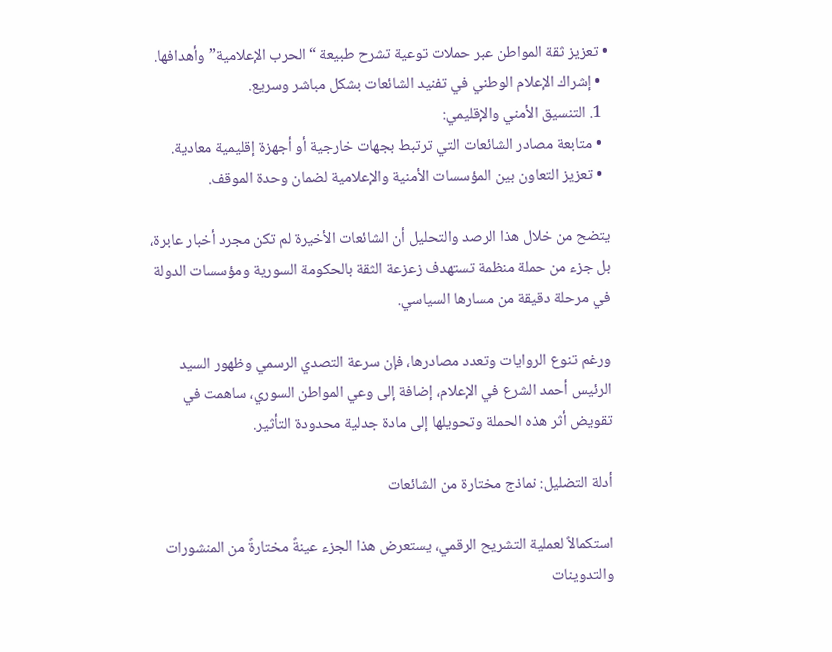• تعزيز ثقة المواطن عبر حملات توعية تشرح طبيعة “الحرب الإعلامية” وأهدافها.
  • إشراك الإعلام الوطني في تفنيد الشائعات بشكل مباشر وسريع.
  1. التنسيق الأمني والإقليمي:
  • متابعة مصادر الشائعات التي ترتبط بجهات خارجية أو أجهزة إقليمية معادية.
  • تعزيز التعاون بين المؤسسات الأمنية والإعلامية لضمان وحدة الموقف.

يتضح من خلال هذا الرصد والتحليل أن الشائعات الأخيرة لم تكن مجرد أخبار عابرة، بل جزء من حملة منظمة تستهدف زعزعة الثقة بالحكومة السورية ومؤسسات الدولة في مرحلة دقيقة من مسارها السياسي.

ورغم تنوع الروايات وتعدد مصادرها، فإن سرعة التصدي الرسمي وظهور السيد الرئيس أحمد الشرع في الإعلام، إضافة إلى وعي المواطن السوري، ساهمت في تقويض أثر هذه الحملة وتحويلها إلى مادة جدلية محدودة التأثير.

أدلة التضليل: نماذج مختارة من الشائعات

استكمالاً لعملية التشريح الرقمي، يستعرض هذا الجزء عينةً مختارةً من المنشورات والتدوينات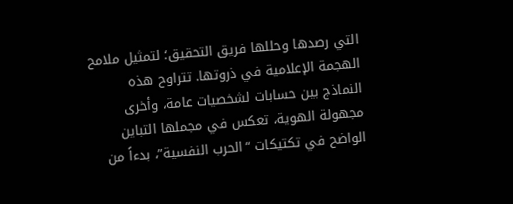التي رصدها وحللها فريق التحقيق؛ لتمثيل ملامح الهجمة الإعلامية في ذروتها. تتراوح هذه النماذج بين حسابات لشخصيات عامة، وأخرى مجهولة الهوية، تعكس في مجملها التباين الواضح في تكتيكات “الحرب النفسية”، بدءاً من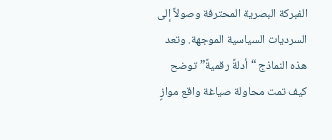الفبركة البصرية المحترفة وصولاً إلى السرديات السياسية الموجهة. وتعد هذه النماذج “أدلةً رقميةً” توضح كيف تمت محاولة صياغة واقع موازٍ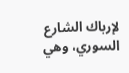لإرباك الشارع السوري، وهي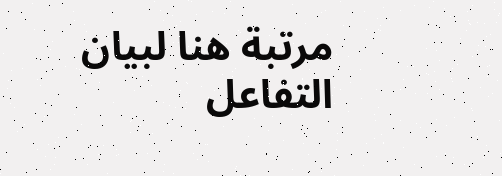مرتبة هنا لبيان التفاعل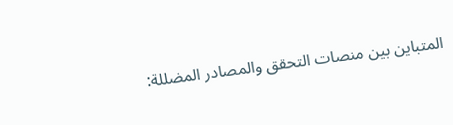المتباين بين منصات التحقق والمصادر المضللة: